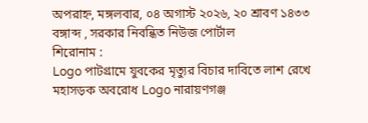অপরাহ্ন, মঙ্গলবার, ০৪ অগাস্ট ২০২৬, ২০ শ্রাবণ ১৪৩৩ বঙ্গাব্দ , সরকার নিবন্ধিত নিউজ পোর্টাল
শিরোনাম :
Logo পাটগ্রামে যুবকের মৃত্যুর বিচার দাবিতে লাশ রেখে মহাসড়ক অবরোধ Logo নারায়ণগঞ্জ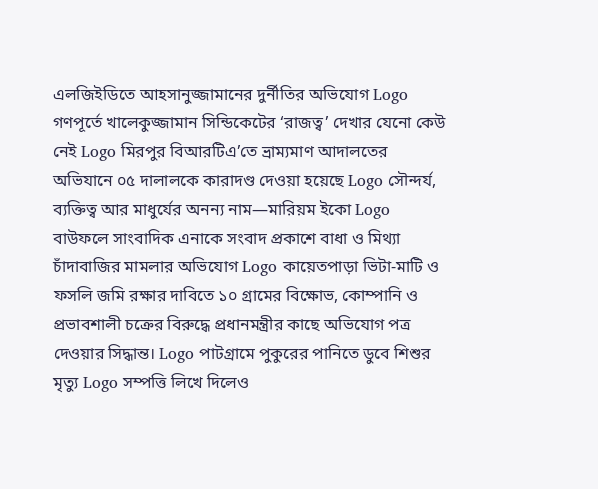এলজিইডিতে আহসানুজ্জামানের দুর্নীতির অভিযোগ Logo গণপূর্তে খালেকুজ্জামান সিন্ডিকেটের ‘রাজত্ব’ দেখার যেনো কেউ নেই Logo মিরপুর বিআরটিএ’তে ভ্রাম্যমাণ আদালতের অভিযানে ০৫ দালালকে কারাদণ্ড দেওয়া হয়েছে Logo সৌন্দর্য, ব্যক্তিত্ব আর মাধুর্যের অনন্য নাম—মারিয়ম ইকো Logo বাউফলে সাংবাদিক এনাকে সংবাদ প্রকাশে বাধা ও মিথ্যা চাঁদাবাজির মামলার অভিযোগ Logo কায়েতপাড়া ভিটা-মাটি ও ফসলি জমি রক্ষার দাবিতে ১০ গ্রামের বিক্ষোভ, কোম্পানি ও প্রভাবশালী চক্রের বিরুদ্ধে প্রধানমন্ত্রীর কাছে অভিযোগ পত্র দেওয়ার সিদ্ধান্ত। Logo পাটগ্রামে পুকুরের পানিতে ডুবে শিশুর মৃত্যু Logo সম্পত্তি লিখে দিলেও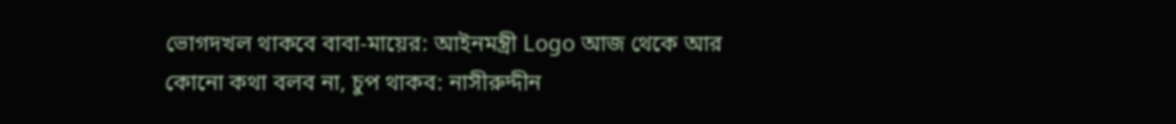ভোগদখল থাকবে বাবা-মায়ের: আইনমন্ত্রী Logo আজ থেকে আর কোনো কথা বলব না, চুপ থাকব: নাসীরুদ্দীন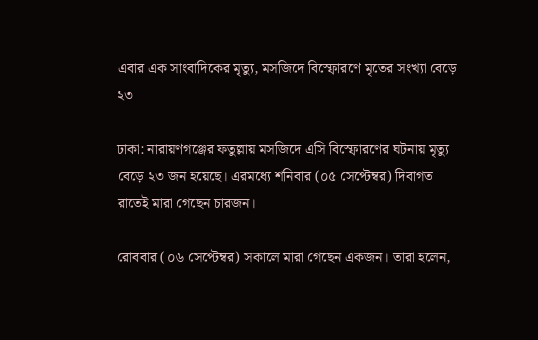এবার এক সাংবাদিকের মৃত্যু, মসজিদে বিস্ফোরণে মৃতের সংখ্যা বেড়ে ২৩

ঢাকা: নারায়ণগঞ্জের ফতুল্লায় মসজিদে এসি বিস্ফোরণের ঘটনায় মৃত্যু বেড়ে ২৩ জন হয়েছে। এরমধ্যে শনিবার (০৫ সেপ্টেম্বর) দিবাগত রাতেই মারা গেছেন চারজন।

রোববার (০৬ সেপ্টেম্বর) সকালে মারা গেছেন একজন। তারা হলেন,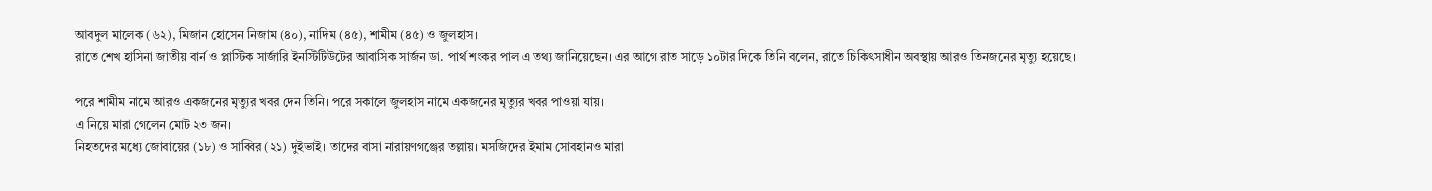আবদুল মালেক (৬২), মিজান হোসেন নিজাম (৪০), নাদিম (৪৫), শামীম (৪৫) ও জুলহাস।
রাতে শেখ হাসিনা জাতীয় বার্ন ও প্লাস্টিক সার্জারি ইনস্টিটিউটের আবাসিক সার্জন ডা. পার্থ শংকর পাল এ তথ্য জানিয়েছেন। এর আগে রাত সাড়ে ১০টার দিকে তিনি বলেন, রাতে চিকিৎসাধীন অবস্থায় আরও তিনজনের মৃত্যু হয়েছে।

পরে শামীম নামে আরও একজনের মৃত্যুর খবর দেন তিনি। পরে সকালে জুলহাস নামে একজনের মৃত্যুর খবর পাওয়া যায়।
এ নিয়ে মারা গেলেন মোট ২৩ জন।
নিহতদের মধ্যে জোবায়ের (১৮) ও সাব্বির (২১) দুইভাই। তাদের বাসা নারায়ণগঞ্জের তল্লায়। মসজিদের ইমাম সোবহানও মারা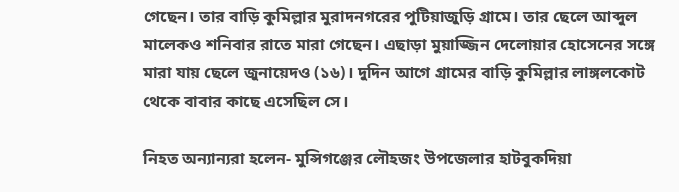গেছেন। তার বাড়ি কুমিল্লার মুরাদনগরের পুটিয়াজুড়ি গ্রামে। তার ছেলে আব্দুল মালেকও শনিবার রাতে মারা গেছেন। এছাড়া মুয়াজ্জিন দেলোয়ার হোসেনের সঙ্গে মারা যায় ছেলে জুনায়েদও (১৬)। দুদিন আগে গ্রামের বাড়ি কুমিল্লার লাঙ্গলকোট থেকে বাবার কাছে এসেছিল সে।

নিহত অন্যান্যরা হলেন- মুন্সিগঞ্জের লৌহজং উপজেলার হাটবুকদিয়া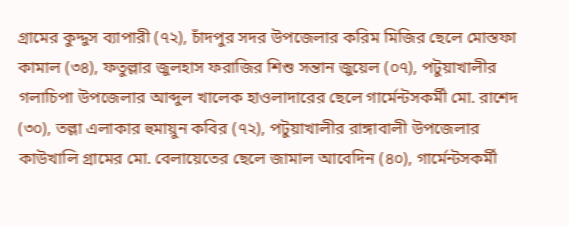গ্রামের কুদ্দুস ব্যাপারী (৭২), চাঁদপুর সদর উপজেলার করিম মিজির ছেলে মোস্তফা কামাল (৩৪), ফতুল্লার জুলহাস ফরাজির শিশু সন্তান জুয়েল (০৭), পটুয়াখালীর গলাচিপা উপজেলার আব্দুল খালেক হাওলাদারের ছেলে গার্মেন্টসকর্মী মো. রাশেদ (৩০), তল্লা এলাকার হুমায়ুন কবির (৭২), পটুয়াখালীর রাঙ্গাবালী উপজেলার কাউখালি গ্রামের মো. বেলায়েতের ছেলে জামাল আবেদিন (৪০), গার্মেন্টসকর্মী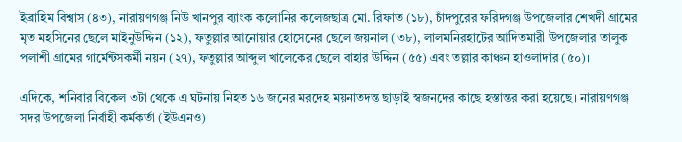ইব্রাহিম বিশ্বাস (৪৩), নারায়ণগঞ্জ নিউ খানপুর ব্যাংক কলোনির কলেজছাত্র মো. রিফাত (১৮), চাঁদপুরের ফরিদগঞ্জ উপজেলার শেখদী গ্রামের মৃত মহসিনের ছেলে মাইনুউদ্দিন (১২), ফতুল্লার আনোয়ার হোসেনের ছেলে জয়নাল (৩৮), লালমনিরহাটের আদিতমারী উপজেলার তালুক পলাশী গ্রামের গার্মেন্টসকর্মী নয়ন (২৭), ফতুল্লার আব্দুল খালেকের ছেলে বাহার উদ্দিন (৫৫) এবং তল্লার কাঞ্চন হাওলাদার (৫০)।

এদিকে, শনিবার বিকেল ৩টা থেকে এ ঘটনায় নিহত ১৬ জনের মরদেহ ময়নাতদন্ত ছাড়াই স্বজনদের কাছে হস্তান্তর করা হয়েছে। নারায়ণগঞ্জ সদর উপজেলা নির্বাহী কর্মকর্তা (ইউএনও)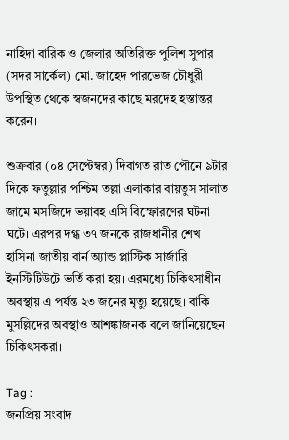নাহিদা বারিক ও জেলার অতিরিক্ত পুলিশ সুপার (সদর সার্কেল) মো. জাহেদ পারভেজ চৌধুরী উপস্থিত থেকে স্বজনদের কাছে মরদেহ হস্তান্তর করেন।

শুক্রবার (০৪ সেপ্টেম্বর) দিবাগত রাত পৌনে ৯টার দিকে ফতুল্লার পশ্চিম তল্লা এলাকার বায়তুস সালাত জামে মসজিদে ভয়াবহ এসি বিস্ফোরণের ঘটনা ঘটে। এরপর দগ্ধ ৩৭ জনকে রাজধানীর শেখ হাসিনা জাতীয় বার্ন অ্যান্ড প্লাস্টিক সার্জারি ইনস্টিটিউটে ভর্তি করা হয়। এরমধ্যে চিকিৎসাধীন অবস্থায় এ পর্যন্ত ২৩ জনের মৃত্যু হয়েছে। বাকি মুসল্লিদের অবস্থাও আশঙ্কাজনক বলে জানিয়েছেন চিকিৎসকরা।

Tag :
জনপ্রিয় সংবাদ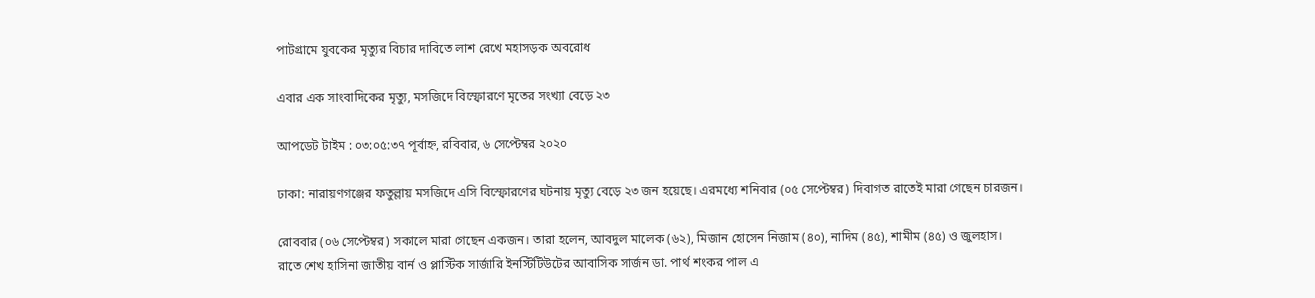পাটগ্রামে যুবকের মৃত্যুর বিচার দাবিতে লাশ রেখে মহাসড়ক অবরোধ

এবার এক সাংবাদিকের মৃত্যু, মসজিদে বিস্ফোরণে মৃতের সংখ্যা বেড়ে ২৩

আপডেট টাইম : ০৩:০৫:৩৭ পূর্বাহ্ন, রবিবার, ৬ সেপ্টেম্বর ২০২০

ঢাকা: নারায়ণগঞ্জের ফতুল্লায় মসজিদে এসি বিস্ফোরণের ঘটনায় মৃত্যু বেড়ে ২৩ জন হয়েছে। এরমধ্যে শনিবার (০৫ সেপ্টেম্বর) দিবাগত রাতেই মারা গেছেন চারজন।

রোববার (০৬ সেপ্টেম্বর) সকালে মারা গেছেন একজন। তারা হলেন, আবদুল মালেক (৬২), মিজান হোসেন নিজাম (৪০), নাদিম (৪৫), শামীম (৪৫) ও জুলহাস।
রাতে শেখ হাসিনা জাতীয় বার্ন ও প্লাস্টিক সার্জারি ইনস্টিটিউটের আবাসিক সার্জন ডা. পার্থ শংকর পাল এ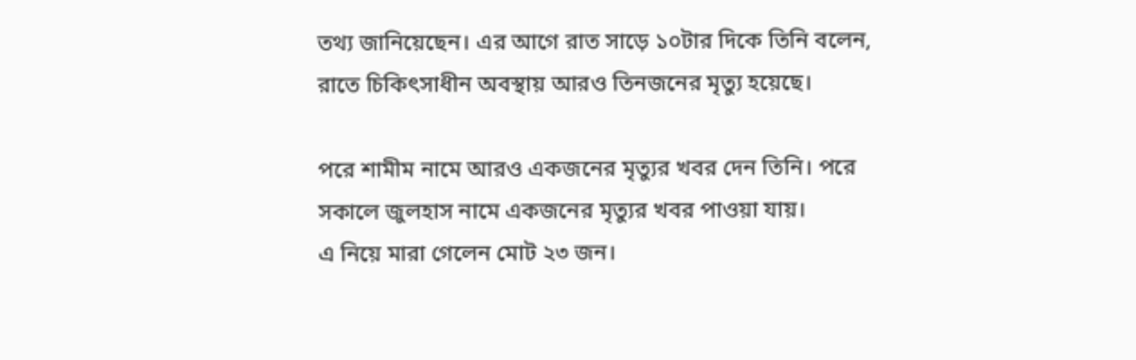তথ্য জানিয়েছেন। এর আগে রাত সাড়ে ১০টার দিকে তিনি বলেন, রাতে চিকিৎসাধীন অবস্থায় আরও তিনজনের মৃত্যু হয়েছে।

পরে শামীম নামে আরও একজনের মৃত্যুর খবর দেন তিনি। পরে সকালে জুলহাস নামে একজনের মৃত্যুর খবর পাওয়া যায়।
এ নিয়ে মারা গেলেন মোট ২৩ জন।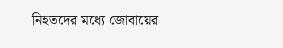নিহতদের মধ্যে জোবায়ের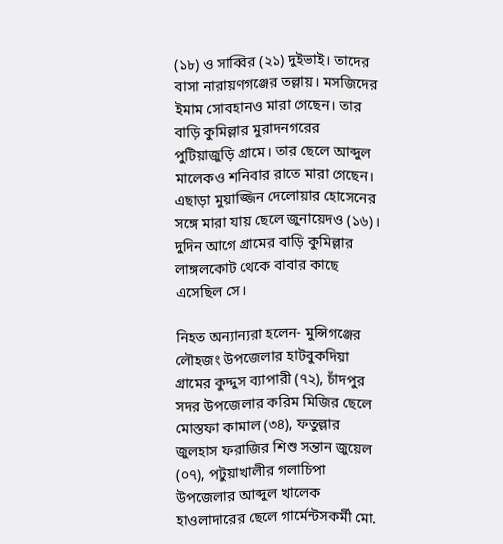(১৮) ও সাব্বির (২১) দুইভাই। তাদের বাসা নারায়ণগঞ্জের তল্লায়। মসজিদের ইমাম সোবহানও মারা গেছেন। তার বাড়ি কুমিল্লার মুরাদনগরের পুটিয়াজুড়ি গ্রামে। তার ছেলে আব্দুল মালেকও শনিবার রাতে মারা গেছেন। এছাড়া মুয়াজ্জিন দেলোয়ার হোসেনের সঙ্গে মারা যায় ছেলে জুনায়েদও (১৬)। দুদিন আগে গ্রামের বাড়ি কুমিল্লার লাঙ্গলকোট থেকে বাবার কাছে এসেছিল সে।

নিহত অন্যান্যরা হলেন- মুন্সিগঞ্জের লৌহজং উপজেলার হাটবুকদিয়া গ্রামের কুদ্দুস ব্যাপারী (৭২), চাঁদপুর সদর উপজেলার করিম মিজির ছেলে মোস্তফা কামাল (৩৪), ফতুল্লার জুলহাস ফরাজির শিশু সন্তান জুয়েল (০৭), পটুয়াখালীর গলাচিপা উপজেলার আব্দুল খালেক হাওলাদারের ছেলে গার্মেন্টসকর্মী মো.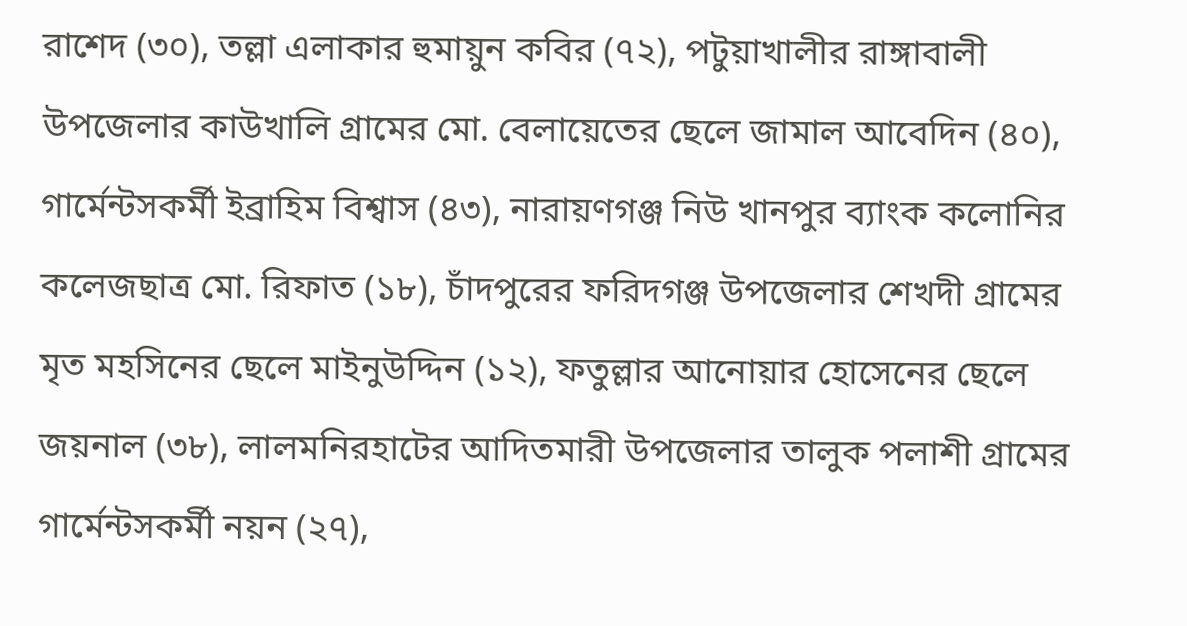রাশেদ (৩০), তল্লা এলাকার হুমায়ুন কবির (৭২), পটুয়াখালীর রাঙ্গাবালী উপজেলার কাউখালি গ্রামের মো. বেলায়েতের ছেলে জামাল আবেদিন (৪০), গার্মেন্টসকর্মী ইব্রাহিম বিশ্বাস (৪৩), নারায়ণগঞ্জ নিউ খানপুর ব্যাংক কলোনির কলেজছাত্র মো. রিফাত (১৮), চাঁদপুরের ফরিদগঞ্জ উপজেলার শেখদী গ্রামের মৃত মহসিনের ছেলে মাইনুউদ্দিন (১২), ফতুল্লার আনোয়ার হোসেনের ছেলে জয়নাল (৩৮), লালমনিরহাটের আদিতমারী উপজেলার তালুক পলাশী গ্রামের গার্মেন্টসকর্মী নয়ন (২৭),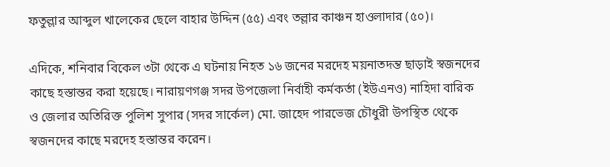ফতুল্লার আব্দুল খালেকের ছেলে বাহার উদ্দিন (৫৫) এবং তল্লার কাঞ্চন হাওলাদার (৫০)।

এদিকে, শনিবার বিকেল ৩টা থেকে এ ঘটনায় নিহত ১৬ জনের মরদেহ ময়নাতদন্ত ছাড়াই স্বজনদের কাছে হস্তান্তর করা হয়েছে। নারায়ণগঞ্জ সদর উপজেলা নির্বাহী কর্মকর্তা (ইউএনও) নাহিদা বারিক ও জেলার অতিরিক্ত পুলিশ সুপার (সদর সার্কেল) মো. জাহেদ পারভেজ চৌধুরী উপস্থিত থেকে স্বজনদের কাছে মরদেহ হস্তান্তর করেন।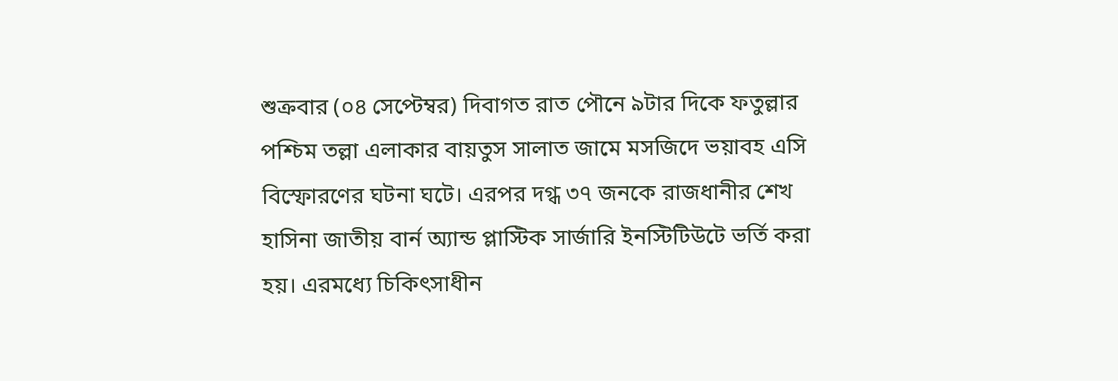শুক্রবার (০৪ সেপ্টেম্বর) দিবাগত রাত পৌনে ৯টার দিকে ফতুল্লার পশ্চিম তল্লা এলাকার বায়তুস সালাত জামে মসজিদে ভয়াবহ এসি বিস্ফোরণের ঘটনা ঘটে। এরপর দগ্ধ ৩৭ জনকে রাজধানীর শেখ হাসিনা জাতীয় বার্ন অ্যান্ড প্লাস্টিক সার্জারি ইনস্টিটিউটে ভর্তি করা হয়। এরমধ্যে চিকিৎসাধীন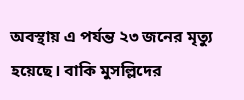অবস্থায় এ পর্যন্ত ২৩ জনের মৃত্যু হয়েছে। বাকি মুসল্লিদের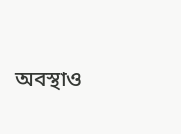অবস্থাও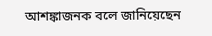আশঙ্কাজনক বলে জানিয়েছেন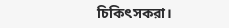চিকিৎসকরা।